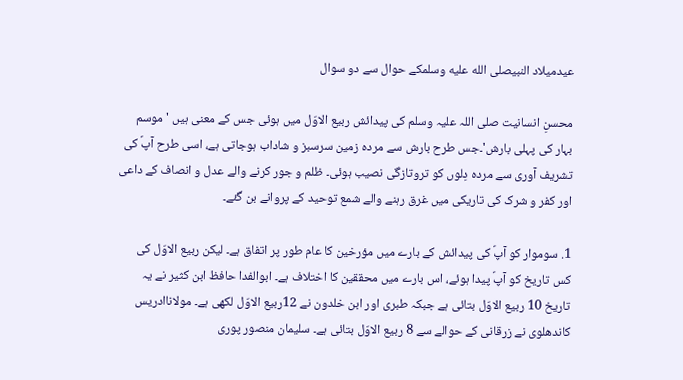عیدمیلاد النبیصلى الله عليه وسلمکے حوال سے دو سوال

محسنِ انسانیت صلی اللہ علیہ وسلم کی پیدائش ربیع الاوّل میں ہوئی جس کے معنی ہیں 'موسم بہار کی پہلی بارش'۔جس طرح بارش سے مردہ زمین سرسبز و شاداب ہوجاتی ہے، اسی طرح آپؐ کی تشریف آوری سے مردہ دِلوں کو تروتازگی نصیب ہوئی۔ ظلم و جور کرنے والے عدل و انصاف کے داعی اور کفر و شرک کی تاریکی میں غرق رہنے والے شمع توحید کے پروانے بن گئے۔

1. سوموار کو آپؐ کی پیدائش کے بارے میں مؤرخین کا عام طور پر اتفاق ہے۔ لیکن ربیع الاوّل کی کس تاریخ کو آپؐ پیدا ہوئے، اس بارے میں محققین کا اختلاف ہے۔ ابوالفدا حافظ ابن کثیر نے یہ تاریخ 10 ربیع الاوّل بتائی ہے جبکہ طبری اور ابن خلدون نے 12ربیع الاوّل لکھی ہے۔ مولاناادریس کاندھلوی نے زرقانی کے حوالے سے 8 ربیع الاوّل بتائی ہے۔ سلیمان منصور پوری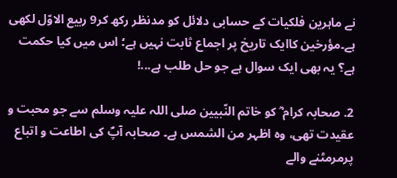نے ماہرین فلکیات کے حسابی دلائل کو مدنظر رکھ کر9 ربیع الاوّل لکھی ہے۔مؤرخین کاایک تاریخ پر اجماع ثابت نہیں ہے؛ اس میں کیا حکمت ہے؟ یہ بھی ایک سوال ہے جو حل طلب ہے...!

2. صحابہ کرام ؓ کو خاتم النّبیین صلی اللہ علیہ وسلم سے جو محبت و عقیدت تھی، وہ اظہر من الشمس ہے۔ صحابہ آپؐ کی اطاعت و اتباع پرمرمٹنے والے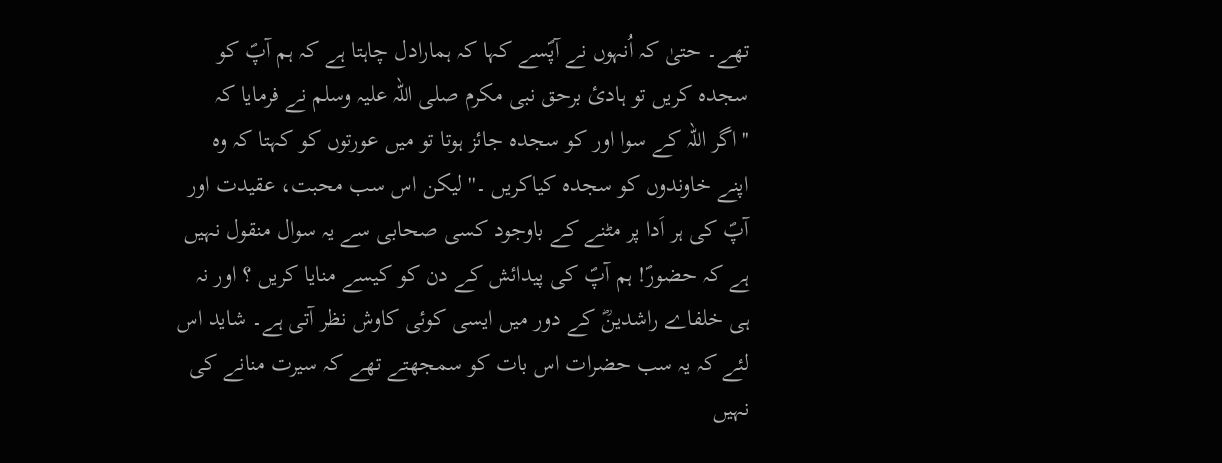تھے۔ حتیٰ کہ اُنہوں نے آپؐسے کہا کہ ہمارادل چاہتا ہے کہ ہم آپؐ کو سجدہ کریں تو ہادئ برحق نبی مکرم صلی اللہ علیہ وسلم نے فرمایا کہ ''اگر اللہ کے سوا اور کو سجدہ جائز ہوتا تو میں عورتوں کو کہتا کہ وہ اپنے خاوندوں کو سجدہ کیاکریں ۔'' لیکن اس سب محبت، عقیدت اور آپؐ کی ہر اَدا پر مٹنے کے باوجود کسی صحابی سے یہ سوال منقول نہیں ہے کہ حضورؐ! ہم آپؐ کی پیدائش کے دن کو کیسے منایا کریں ؟ اور نہ ہی خلفاے راشدینؓ کے دور میں ایسی کوئی کاوش نظر آتی ہے۔ شاید اس لئے کہ یہ سب حضرات اس بات کو سمجھتے تھے کہ سیرت منانے کی نہیں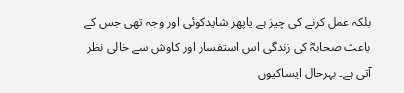بلکہ عمل کرنے کی چیز ہے یاپھر شایدکوئی اور وجہ تھی جس کے باعث صحابہؓ کی زندگی اس استفسار اور کاوش سے خالی نظر آتی ہے۔ بہرحال ایساکیوں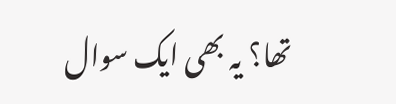تھا؟ یہ بھی ایک سوال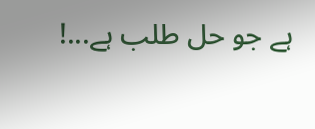ہے جو حل طلب ہے...!